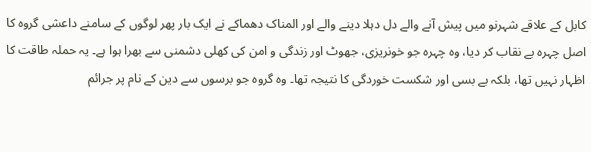کابل کے علاقے شہرنو میں پیش آنے والے دل دہلا دینے والے اور المناک دھماکے نے ایک بار پھر لوگوں کے سامنے داعشی گروہ کا اصل چہرہ بے نقاب کر دیا، وہ چہرہ جو خونریزی، جھوٹ اور زندگی و امن کی کھلی دشمنی سے بھرا ہوا ہے۔ یہ حملہ طاقت کا اظہار نہیں تھا، بلکہ بے بسی اور شکست خوردگی کا نتیجہ تھا۔ وہ گروہ جو برسوں سے دین کے نام پر جرائم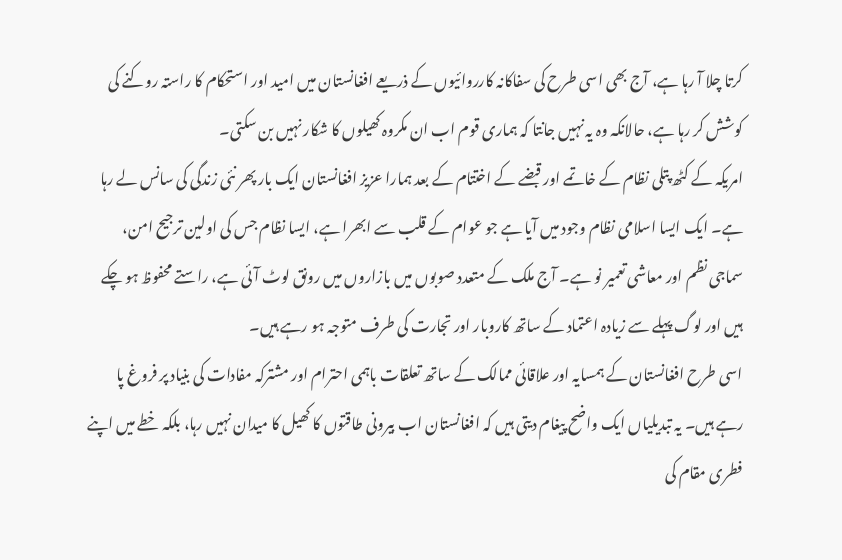کرتا چلا آ رہا ہے، آج بھی اسی طرح کی سفاکانہ کارروائیوں کے ذریعے افغانستان میں امید اور استحکام کا راستہ روکنے کی کوشش کر رہا ہے، حالانکہ وہ یہ نہیں جانتا کہ ہماری قوم اب ان مکروہ کھیلوں کا شکار نہیں بن سکتی۔
امریکہ کے کٹھ پتلی نظام کے خاتمے اور قبضے کے اختتام کے بعد ہمارا عزیز افغانستان ایک بار پھر نئی زندگی کی سانس لے رہا ہے۔ ایک ایسا اسلامی نظام وجود میں آیا ہے جو عوام کے قلب سے ابھرا ہے، ایسا نظام جس کی اولین ترجیح امن، سماجی نظم اور معاشی تعمیر نو ہے۔ آج ملک کے متعدد صوبوں میں بازاروں میں رونق لوٹ آئی ہے، راستے محفوظ ہو چکے ہیں اور لوگ پہلے سے زیادہ اعتماد کے ساتھ کاروبار اور تجارت کی طرف متوجہ ہو رہے ہیں۔
اسی طرح افغانستان کے ہمسایہ اور علاقائی ممالک کے ساتھ تعلقات باہمی احترام اور مشترکہ مفادات کی بنیاد پر فروغ پا رہے ہیں۔ یہ تبدیلیاں ایک واضح پیغام دیتی ہیں کہ افغانستان اب بیرونی طاقتوں کا کھیل کا میدان نہیں رہا، بلکہ خطے میں اپنے فطری مقام کی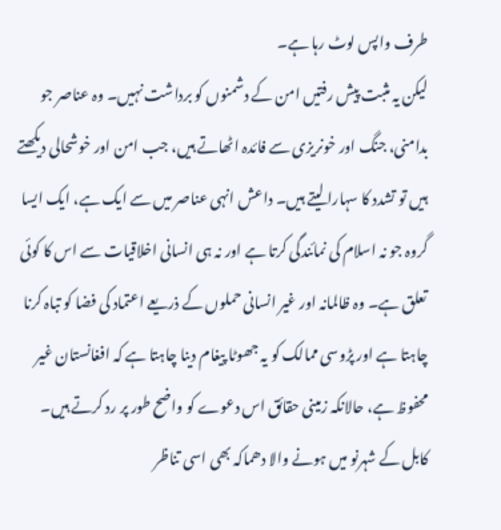طرف واپس لوٹ رہا ہے۔
لیکن یہ مثبت پیش رفتیں امن کے دشمنوں کو برداشت نہیں۔ وہ عناصر جو بدامنی، جنگ اور خونریزی سے فائدہ اٹھاتے ہیں، جب امن اور خوشحالی دیکھتے ہیں تو تشدد کا سہارا لیتے ہیں۔ داعش انہی عناصر میں سے ایک ہے، ایک ایسا گروہ جو نہ اسلام کی نمائندگی کرتا ہے اور نہ ہی انسانی اخلاقیات سے اس کا کوئی تعلق ہے۔ وہ ظالمانہ اور غیر انسانی حملوں کے ذریعے اعتماد کی فضا کو تباہ کرنا چاہتا ہے اور پڑوسی ممالک کو یہ جھوٹا پیغام دینا چاہتا ہے کہ افغانستان غیر محفوظ ہے، حالانکہ زمینی حقائق اس دعوے کو واضح طور پر رد کرتے ہیں۔
کابل کے شہرنو میں ہونے والا دھماکہ بھی اسی تناظر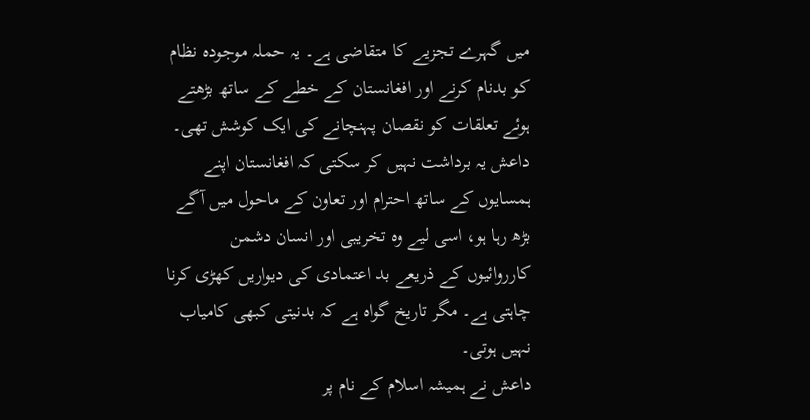میں گہرے تجزیے کا متقاضی ہے۔ یہ حملہ موجودہ نظام کو بدنام کرنے اور افغانستان کے خطے کے ساتھ بڑھتے ہوئے تعلقات کو نقصان پہنچانے کی ایک کوشش تھی۔ داعش یہ برداشت نہیں کر سکتی کہ افغانستان اپنے ہمسایوں کے ساتھ احترام اور تعاون کے ماحول میں آگے بڑھ رہا ہو، اسی لیے وہ تخریبی اور انسان دشمن کارروائیوں کے ذریعے بد اعتمادی کی دیواریں کھڑی کرنا چاہتی ہے۔ مگر تاریخ گواہ ہے کہ بدنیتی کبھی کامیاب نہیں ہوتی۔
داعش نے ہمیشہ اسلام کے نام پر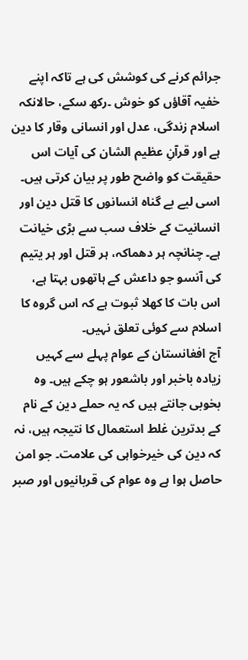جرائم کرنے کی کوشش کی ہے تاکہ اپنے خفیہ آقاؤں کو خوش ۔رکھ سکے، حالانکہ اسلام زندگی، عدل اور انسانی وقار کا دین ہے اور قرآنِ عظیم الشان کی آیات اس حقیقت کو واضح طور پر بیان کرتی ہیں۔ اسی لیے بے گناہ انسانوں کا قتل دین اور انسانیت کے خلاف سب سے بڑی خیانت ہے۔ چنانچہ ہر دھماکہ، ہر قتل اور ہر یتیم کی آنسو جو داعش کے ہاتھوں بہتا ہے، اس بات کا کھلا ثبوت ہے کہ اس گروہ کا اسلام سے کوئی تعلق نہیں۔
آج افغانستان کے عوام پہلے سے کہیں زیادہ باخبر اور باشعور ہو چکے ہیں۔ وہ بخوبی جانتے ہیں کہ یہ حملے دین کے نام کے بدترین غلط استعمال کا نتیجہ ہیں، نہ کہ دین کی خیرخواہی کی علامت۔ جو امن حاصل ہوا ہے وہ عوام کی قربانیوں اور صبر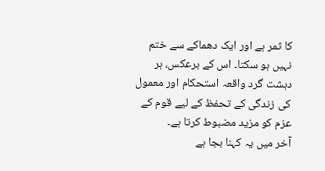کا ثمر ہے اور ایک دھماکے سے ختم نہیں ہو سکتا۔ اس کے برعکس، ہر دہشت گرد واقعہ استحکام اور معمول کی زندگی کے تحفظ کے لیے قوم کے عزم کو مزید مضبوط کرتا ہے۔
آخر میں یہ کہنا بجا ہے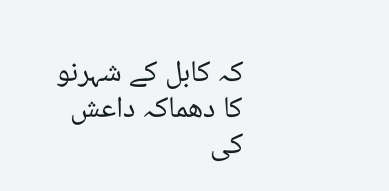کہ کابل کے شہرنو کا دھماکہ داعش کی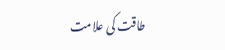طاقت کی علامت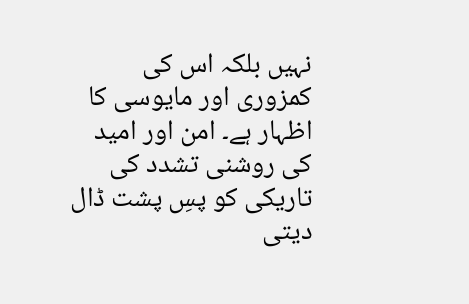نہیں بلکہ اس کی کمزوری اور مایوسی کا اظہار ہے۔ امن اور امید کی روشنی تشدد کی تاریکی کو پسِ پشت ڈال دیتی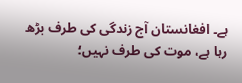ہے۔ افغانستان آج زندگی کی طرف بڑھ رہا ہے، موت کی طرف نہیں؛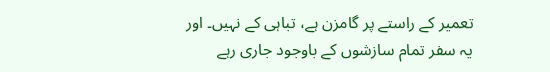تعمیر کے راستے پر گامزن ہے، تباہی کے نہیں۔ اور یہ سفر تمام سازشوں کے باوجود جاری رہے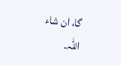گا، ان شاء اللہ۔